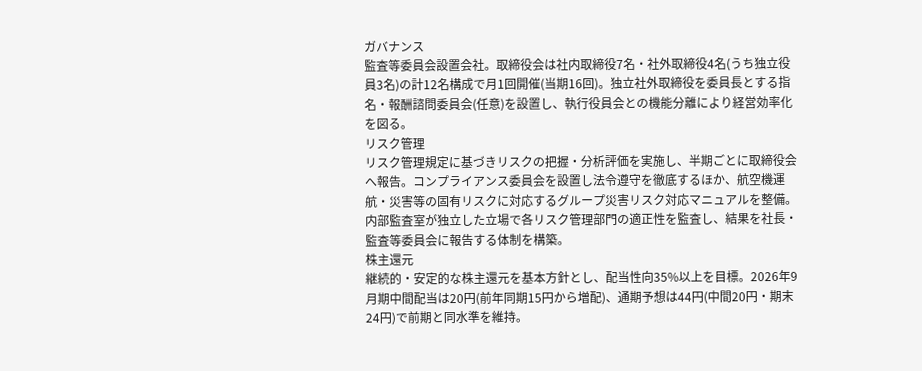ガバナンス
監査等委員会設置会社。取締役会は社内取締役7名・社外取締役4名(うち独立役員3名)の計12名構成で月1回開催(当期16回)。独立社外取締役を委員長とする指名・報酬諮問委員会(任意)を設置し、執行役員会との機能分離により経営効率化を図る。
リスク管理
リスク管理規定に基づきリスクの把握・分析評価を実施し、半期ごとに取締役会へ報告。コンプライアンス委員会を設置し法令遵守を徹底するほか、航空機運航・災害等の固有リスクに対応するグループ災害リスク対応マニュアルを整備。内部監査室が独立した立場で各リスク管理部門の適正性を監査し、結果を社長・監査等委員会に報告する体制を構築。
株主還元
継続的・安定的な株主還元を基本方針とし、配当性向35%以上を目標。2026年9月期中間配当は20円(前年同期15円から増配)、通期予想は44円(中間20円・期末24円)で前期と同水準を維持。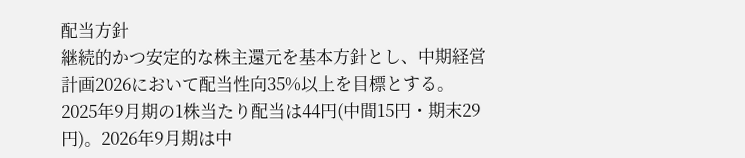配当方針
継続的かつ安定的な株主還元を基本方針とし、中期経営計画2026において配当性向35%以上を目標とする。2025年9月期の1株当たり配当は44円(中間15円・期末29円)。2026年9月期は中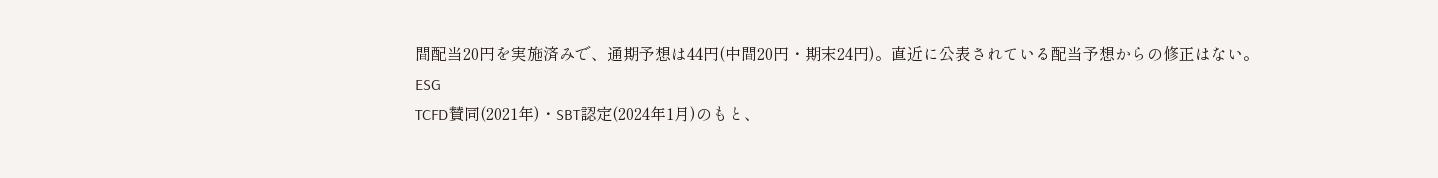間配当20円を実施済みで、通期予想は44円(中間20円・期末24円)。直近に公表されている配当予想からの修正はない。
ESG
TCFD賛同(2021年)・SBT認定(2024年1月)のもと、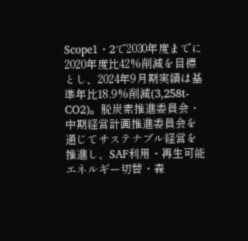Scope1・2で2030年度までに2020年度比42%削減を目標とし、2024年9月期実績は基準年比18.9%削減(3,258t-CO2)。脱炭素推進委員会・中期経営計画推進委員会を通じてサステナブル経営を推進し、SAF利用・再生可能エネルギー切替・森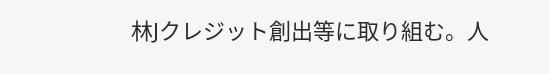林Jクレジット創出等に取り組む。人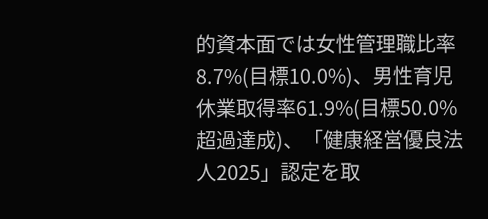的資本面では女性管理職比率8.7%(目標10.0%)、男性育児休業取得率61.9%(目標50.0%超過達成)、「健康経営優良法人2025」認定を取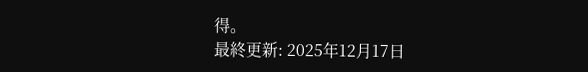得。
最終更新: 2025年12月17日